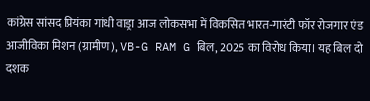कांग्रेस सांसद प्रियंका गांधी वाड्रा आज लोकसभा में विकसित भारत-गारंटी फॉर रोजगार एंड आजीविका मिशन (ग्रामीण), VB-G RAM G बिल, 2025 का विरोध किया। यह बिल दो दशक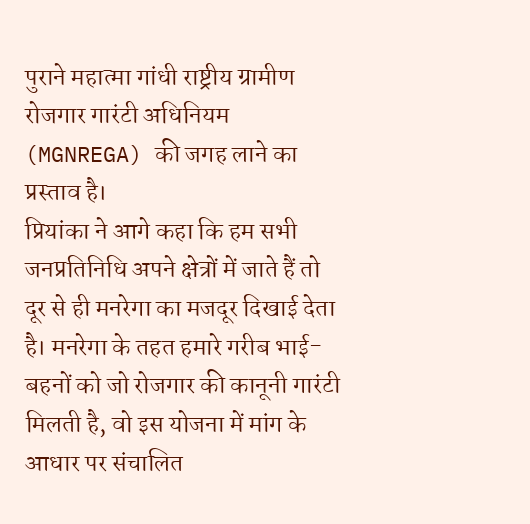पुराने महात्मा गांधी राष्ट्रीय ग्रामीण रोजगार गारंटी अधिनियम (MGNREGA) की जगह लाने का प्रस्ताव है।
प्रियांका ने आगे कहा कि हम सभी जनप्रतिनिधि अपने क्षेत्रों में जाते हैं तो दूर से ही मनरेगा का मजदूर दिखाई देता है। मनरेगा के तहत हमारे गरीब भाई-बहनों को जो रोजगार की कानूनी गारंटी मिलती है, वो इस योजना में मांग के आधार पर संचालित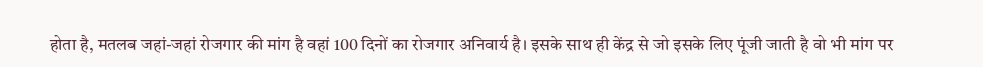होता है, मतलब जहां-जहां रोजगार की मांग है वहां 100 दिनों का रोजगार अनिवार्य है। इसके साथ ही केंद्र से जो इसके लिए पूंजी जाती है वो भी मांग पर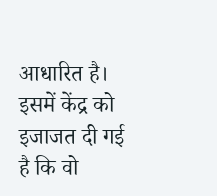आधारित है। इसमें केंद्र को इजाजत दी गई है कि वो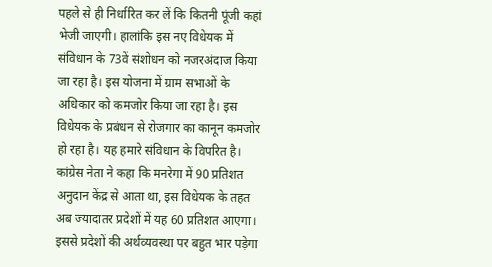पहले से ही निर्धारित कर लें कि कितनी पूंजी कहां भेजी जाएगी। हालांकि इस नए विधेयक में संविधान के 73वें संशोधन को नजरअंदाज किया जा रहा है। इस योजना में ग्राम सभाओं के अधिकार को कमजोर किया जा रहा है। इस विधेयक के प्रबंधन से रोजगार का कानून कमजोर हो रहा है। यह हमारे संविधान के विपरित है।
कांग्रेस नेता ने कहा कि मनरेगा में 90 प्रतिशत अनुदान केंद्र से आता था, इस विधेयक के तहत अब ज्यादातर प्रदेशों में यह 60 प्रतिशत आएगा। इससे प्रदेशों की अर्थव्यवस्था पर बहुत भार पड़ेगा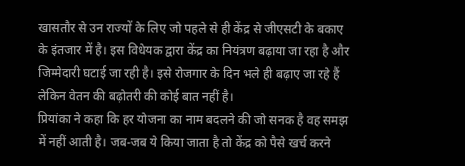खासतौर से उन राज्यों के लिए जो पहले से ही केंद्र से जीएसटी के बकाए के इंतजार में है। इस विधेयक द्वारा केंद्र का नियंत्रण बढ़ाया जा रहा है और जिम्मेदारी घटाई जा रही है। इसे रोजगार के दिन भले ही बढ़ाए जा रहे हैं लेकिन वेतन की बढ़ोतरी की कोई बात नहीं है।
प्रियांका ने कहा कि हर योजना का नाम बदलने की जो सनक है वह समझ में नहीं आती है। जब-जब ये किया जाता है तो केंद्र को पैसे खर्च करने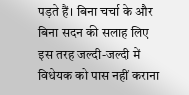पड़ते हैं। बिना चर्चा के और बिना सदन की सलाह लिए इस तरह जल्दी-जल्दी में विधेयक को पास नहीं कराना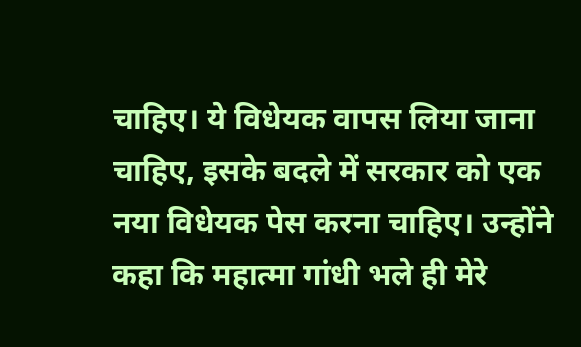चाहिए। ये विधेयक वापस लिया जाना चाहिए, इसके बदले में सरकार को एक नया विधेयक पेस करना चाहिए। उन्होंने कहा कि महात्मा गांधी भले ही मेरे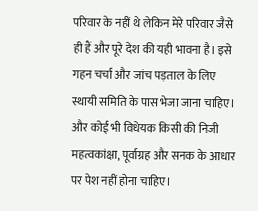परिवार के नहीं थे लेकिन मेरे परिवार जैसे ही हैं और पूरे देश की यही भावना है। इसे गहन चर्चा और जांच पड़ताल के लिए स्थायी समिति के पास भेजा जाना चाहिए। और कोई भी विधेयक किसी की निजी महत्वकांक्षा, पूर्वाग्रह और सनक के आधार पर पेश नहीं होना चाहिए।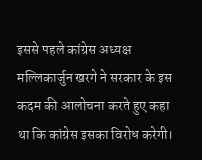इससे पहले कांग्रेस अध्यक्ष मल्लिकार्जुन खरगे ने सरकार के इस कदम की आलोचना करते हुए कहा था कि कांग्रेस इसका विरोध करेगी।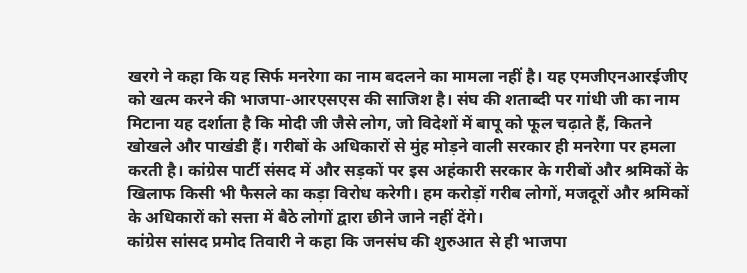खरगे ने कहा कि यह सिर्फ मनरेगा का नाम बदलने का मामला नहीं है। यह एमजीएनआरईजीए को खत्म करने की भाजपा-आरएसएस की साजिश है। संघ की शताब्दी पर गांधी जी का नाम मिटाना यह दर्शाता है कि मोदी जी जैसे लोग, जो विदेशों में बापू को फूल चढ़ाते हैं, कितने खोखले और पाखंडी हैं। गरीबों के अधिकारों से मुंह मोड़ने वाली सरकार ही मनरेगा पर हमला करती है। कांग्रेस पार्टी संसद में और सड़कों पर इस अहंकारी सरकार के गरीबों और श्रमिकों के खिलाफ किसी भी फैसले का कड़ा विरोध करेगी। हम करोड़ों गरीब लोगों, मजदूरों और श्रमिकों के अधिकारों को सत्ता में बैठे लोगों द्वारा छीने जाने नहीं देंगे।
कांग्रेस सांसद प्रमोद तिवारी ने कहा कि जनसंघ की शुरुआत से ही भाजपा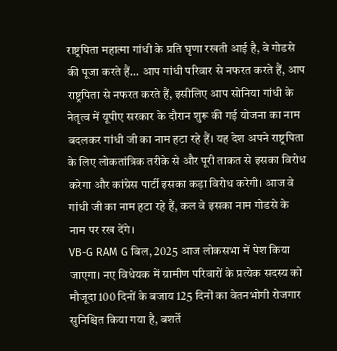राष्ट्रपिता महात्मा गांधी के प्रति घृणा रखती आई है, वे गोडसे की पूजा करते हैं... आप गांधी परिवार से नफरत करते हैं, आप राष्ट्रपिता से नफरत करते हैं, इसीलिए आप सोनिया गांधी के नेतृत्व में यूपीए सरकार के दौरान शुरू की गई योजना का नाम बदलकर गांधी जी का नाम हटा रहे हैं। यह देश अपने राष्ट्रपिता के लिए लोकतांत्रिक तरीके से और पूरी ताकत से इसका विरोध करेगा और कांग्रेस पार्टी इसका कड़ा विरोध करेगी। आज वे गांधी जी का नाम हटा रहे हैं, कल वे इसका नाम गोडसे के नाम पर रख देंगे।
VB-G RAM G बिल, 2025 आज लोकसभा में पेश किया जाएगा। नए विधेयक में ग्रामीण परिवारों के प्रत्येक सदस्य को मौजूदा 100 दिनों के बजाय 125 दिनों का वेतनभोगी रोजगार सुनिश्चित किया गया है, बशर्ते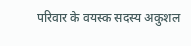परिवार के वयस्क सदस्य अकुशल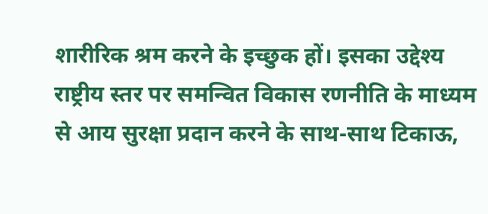शारीरिक श्रम करने के इच्छुक हों। इसका उद्देश्य राष्ट्रीय स्तर पर समन्वित विकास रणनीति के माध्यम से आय सुरक्षा प्रदान करने के साथ-साथ टिकाऊ,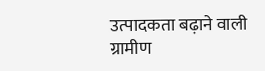उत्पादकता बढ़ाने वाली ग्रामीण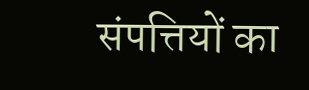संपत्तियों का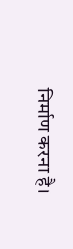निर्माण करना है।